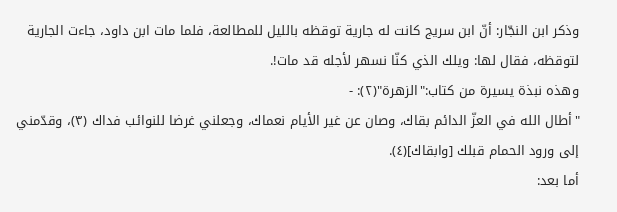وذكر ابن النجّار: أنّ ابن سريج كانت له جارية توقظه بالليل للمطالعة، فلما مات ابن داود، جاءت الجارية لتوقظه، فقال لها: ويلك الذي كنّا نسهر لأجله قد مات!.
وهذه نبذة يسيرة من كتاب:"الزهرة"(٢): -
"أطال الله في العزّ الدائم بقاك، وصان عن غير الأيام نعماك، وجعلني غرضا للنوائب فداك (٣)، وقدّمني إلى ورود الحمام قبلك [وابقاك](٤).
أما بعد: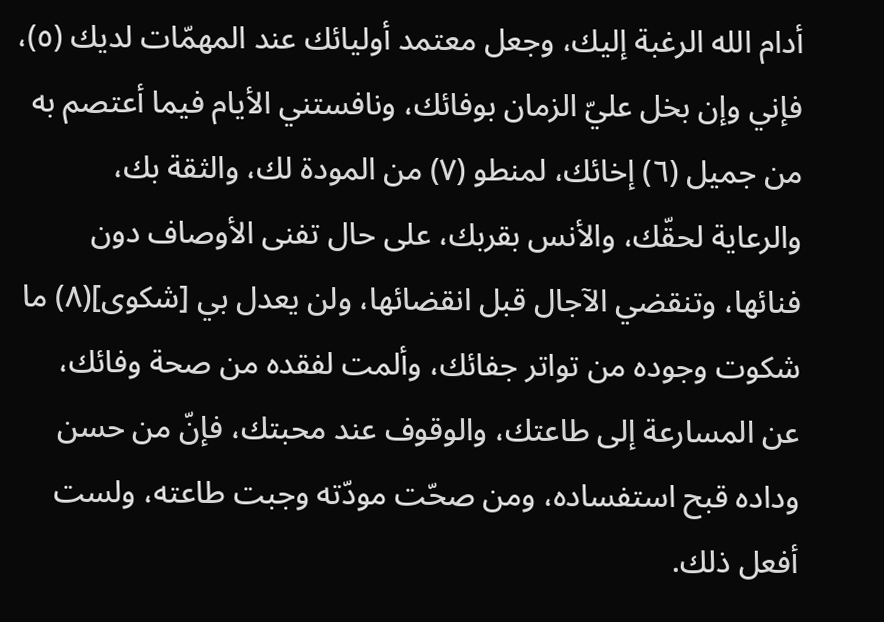أدام الله الرغبة إليك، وجعل معتمد أوليائك عند المهمّات لديك (٥)، فإني وإن بخل عليّ الزمان بوفائك، ونافستني الأيام فيما أعتصم به من جميل (٦) إخائك، لمنطو (٧) من المودة لك، والثقة بك، والرعاية لحقّك، والأنس بقربك، على حال تفنى الأوصاف دون فنائها، وتنقضي الآجال قبل انقضائها، ولن يعدل بي [شكوى](٨) ما شكوت وجوده من تواتر جفائك، وألمت لفقده من صحة وفائك، عن المسارعة إلى طاعتك، والوقوف عند محبتك، فإنّ من حسن وداده قبح استفساده، ومن صحّت مودّته وجبت طاعته، ولست أفعل ذلك.